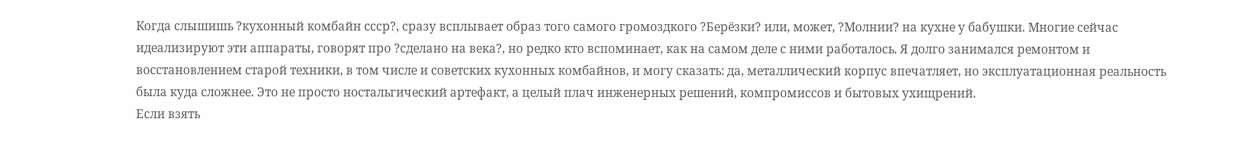Когда слышишь ?кухонный комбайн ссср?, сразу всплывает образ того самого громоздкого ?Берёзки? или, может, ?Молнии? на кухне у бабушки. Многие сейчас идеализируют эти аппараты, говорят про ?сделано на века?, но редко кто вспоминает, как на самом деле с ними работалось. Я долго занимался ремонтом и восстановлением старой техники, в том числе и советских кухонных комбайнов, и могу сказать: да, металлический корпус впечатляет, но эксплуатационная реальность была куда сложнее. Это не просто ностальгический артефакт, а целый плач инженерных решений, компромиссов и бытовых ухищрений.
Если взять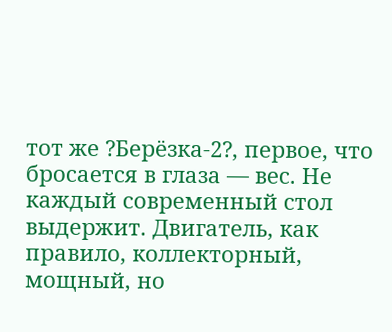тот же ?Берёзка-2?, первое, что бросается в глаза — вес. Не каждый современный стол выдержит. Двигатель, как правило, коллекторный, мощный, но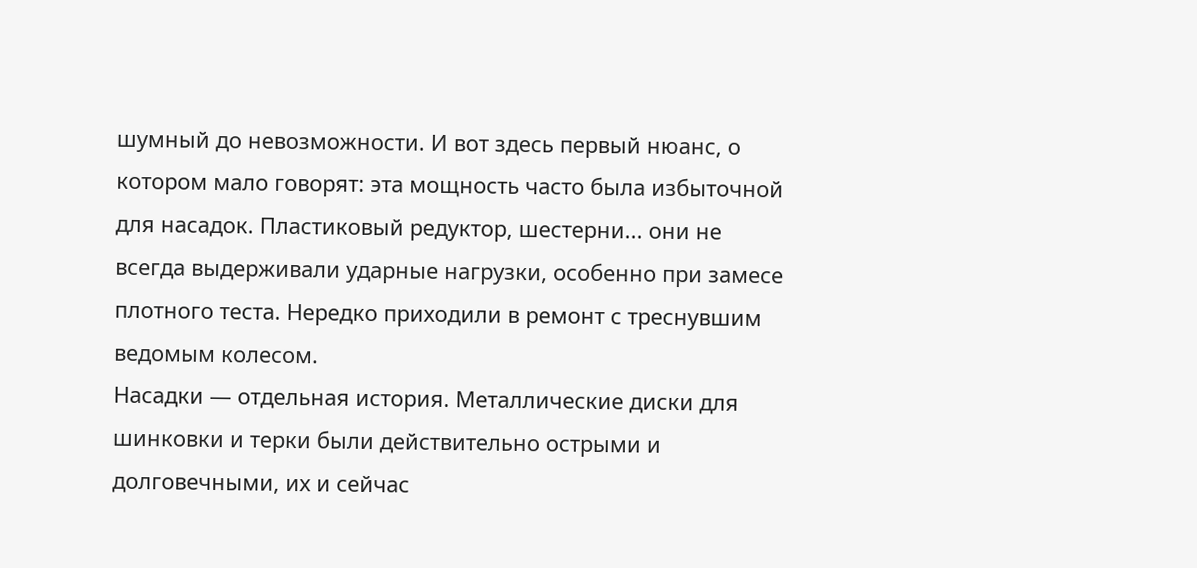шумный до невозможности. И вот здесь первый нюанс, о котором мало говорят: эта мощность часто была избыточной для насадок. Пластиковый редуктор, шестерни... они не всегда выдерживали ударные нагрузки, особенно при замесе плотного теста. Нередко приходили в ремонт с треснувшим ведомым колесом.
Насадки — отдельная история. Металлические диски для шинковки и терки были действительно острыми и долговечными, их и сейчас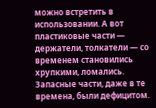можно встретить в использовании. А вот пластиковые части — держатели, толкатели — со временем становились хрупкими, ломались. Запасные части, даже в те времена, были дефицитом.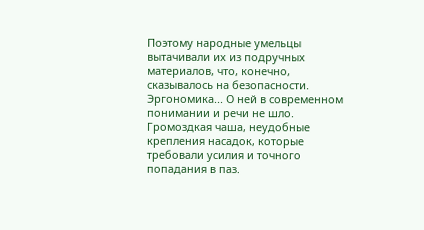Поэтому народные умельцы вытачивали их из подручных материалов, что, конечно, сказывалось на безопасности.
Эргономика... О ней в современном понимании и речи не шло. Громоздкая чаша, неудобные крепления насадок, которые требовали усилия и точного попадания в паз.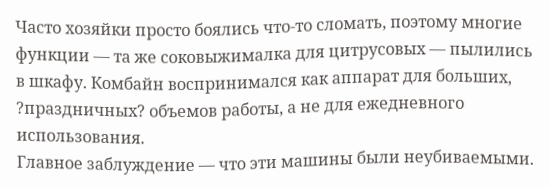Часто хозяйки просто боялись что-то сломать, поэтому многие функции — та же соковыжималка для цитрусовых — пылились в шкафу. Комбайн воспринимался как аппарат для больших, ?праздничных? объемов работы, а не для ежедневного использования.
Главное заблуждение — что эти машины были неубиваемыми.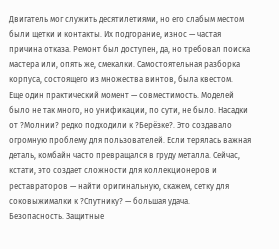Двигатель мог служить десятилетиями, но его слабым местом были щетки и контакты. Их подгорание, износ — частая причина отказа. Ремонт был доступен, да, но требовал поиска мастера или, опять же, смекалки. Самостоятельная разборка корпуса, состоящего из множества винтов, была квестом.
Еще один практический момент — совместимость. Моделей было не так много, но унификации, по сути, не было. Насадки от ?Молнии? редко подходили к ?Берёзке?. Это создавало огромную проблему для пользователей. Если терялась важная деталь, комбайн часто превращался в груду металла. Сейчас, кстати, это создает сложности для коллекционеров и реставраторов — найти оригинальную, скажем, сетку для соковыжималки к ?Спутнику? — большая удача.
Безопасность. Защитные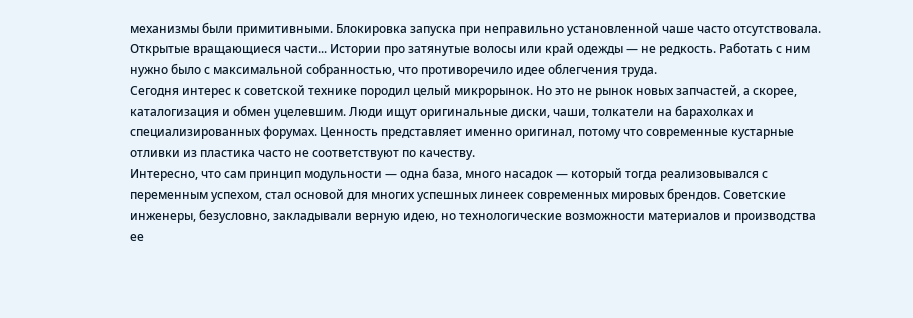механизмы были примитивными. Блокировка запуска при неправильно установленной чаше часто отсутствовала. Открытые вращающиеся части... Истории про затянутые волосы или край одежды — не редкость. Работать с ним нужно было с максимальной собранностью, что противоречило идее облегчения труда.
Сегодня интерес к советской технике породил целый микрорынок. Но это не рынок новых запчастей, а скорее, каталогизация и обмен уцелевшим. Люди ищут оригинальные диски, чаши, толкатели на барахолках и специализированных форумах. Ценность представляет именно оригинал, потому что современные кустарные отливки из пластика часто не соответствуют по качеству.
Интересно, что сам принцип модульности — одна база, много насадок — который тогда реализовывался с переменным успехом, стал основой для многих успешных линеек современных мировых брендов. Советские инженеры, безусловно, закладывали верную идею, но технологические возможности материалов и производства ее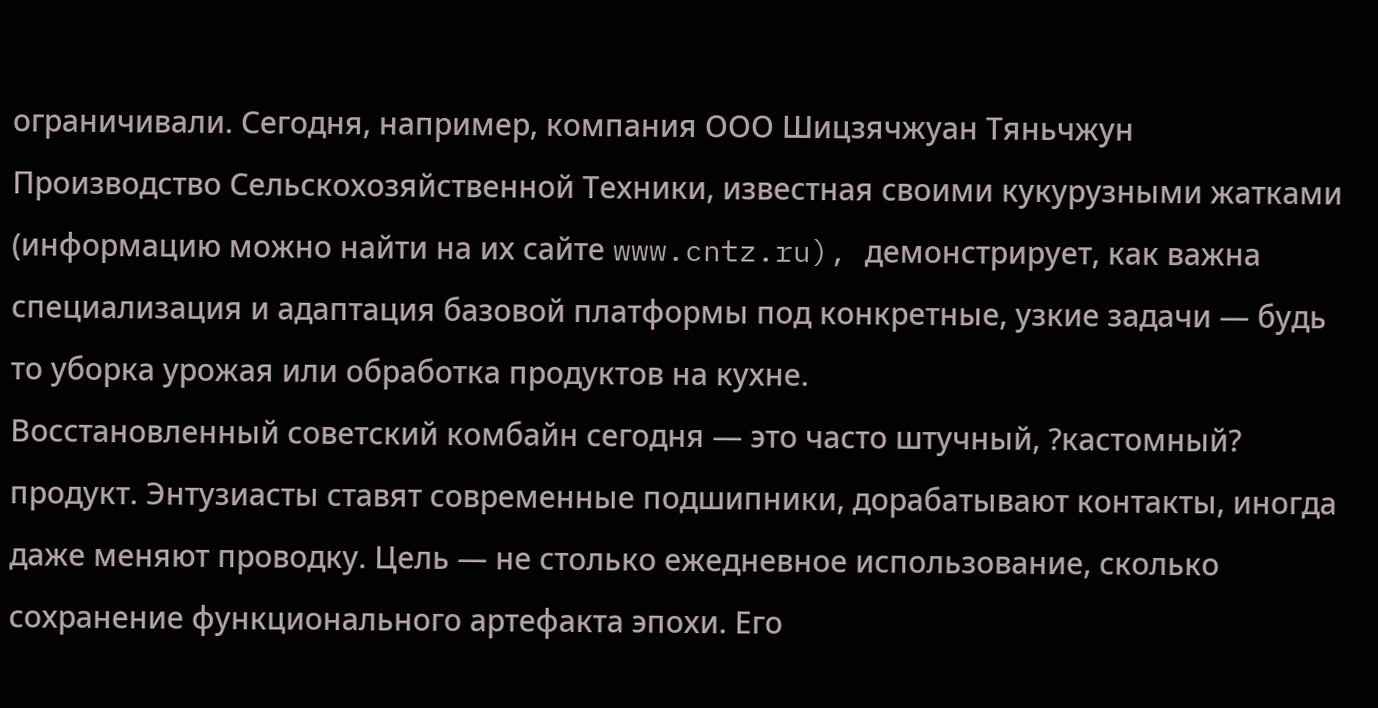ограничивали. Сегодня, например, компания ООО Шицзячжуан Тяньчжун Производство Сельскохозяйственной Техники, известная своими кукурузными жатками (информацию можно найти на их сайте www.cntz.ru), демонстрирует, как важна специализация и адаптация базовой платформы под конкретные, узкие задачи — будь то уборка урожая или обработка продуктов на кухне.
Восстановленный советский комбайн сегодня — это часто штучный, ?кастомный? продукт. Энтузиасты ставят современные подшипники, дорабатывают контакты, иногда даже меняют проводку. Цель — не столько ежедневное использование, сколько сохранение функционального артефакта эпохи. Его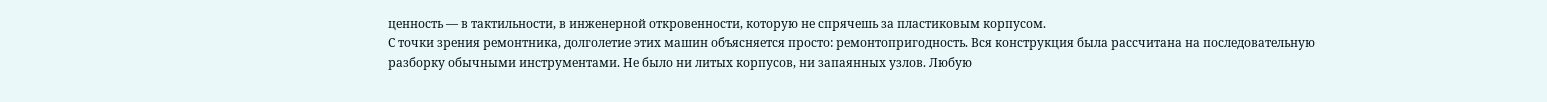ценность — в тактильности, в инженерной откровенности, которую не спрячешь за пластиковым корпусом.
С точки зрения ремонтника, долголетие этих машин объясняется просто: ремонтопригодность. Вся конструкция была рассчитана на последовательную разборку обычными инструментами. Не было ни литых корпусов, ни запаянных узлов. Любую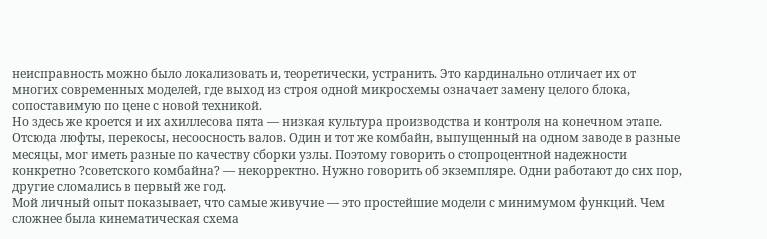неисправность можно было локализовать и, теоретически, устранить. Это кардинально отличает их от многих современных моделей, где выход из строя одной микросхемы означает замену целого блока, сопоставимую по цене с новой техникой.
Но здесь же кроется и их ахиллесова пята — низкая культура производства и контроля на конечном этапе. Отсюда люфты, перекосы, несоосность валов. Один и тот же комбайн, выпущенный на одном заводе в разные месяцы, мог иметь разные по качеству сборки узлы. Поэтому говорить о стопроцентной надежности конкретно ?советского комбайна? — некорректно. Нужно говорить об экземпляре. Одни работают до сих пор, другие сломались в первый же год.
Мой личный опыт показывает, что самые живучие — это простейшие модели с минимумом функций. Чем сложнее была кинематическая схема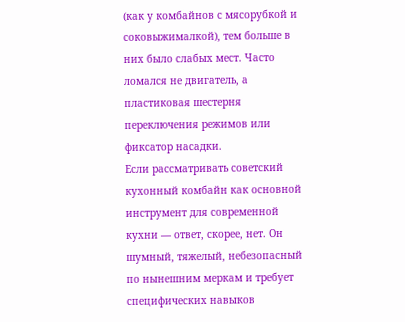(как у комбайнов с мясорубкой и соковыжималкой), тем больше в них было слабых мест. Часто ломался не двигатель, а пластиковая шестерня переключения режимов или фиксатор насадки.
Если рассматривать советский кухонный комбайн как основной инструмент для современной кухни — ответ, скорее, нет. Он шумный, тяжелый, небезопасный по нынешним меркам и требует специфических навыков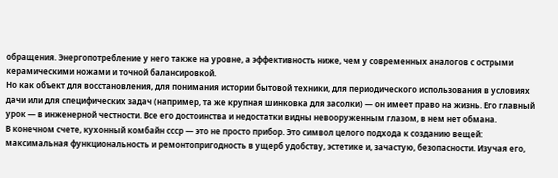обращения. Энергопотребление у него также на уровне, а эффективность ниже, чем у современных аналогов с острыми керамическими ножами и точной балансировкой.
Но как объект для восстановления, для понимания истории бытовой техники, для периодического использования в условиях дачи или для специфических задач (например, та же крупная шинковка для засолки) — он имеет право на жизнь. Его главный урок — в инженерной честности. Все его достоинства и недостатки видны невооруженным глазом, в нем нет обмана.
В конечном счете, кухонный комбайн ссср — это не просто прибор. Это символ целого подхода к созданию вещей: максимальная функциональность и ремонтопригодность в ущерб удобству, эстетике и, зачастую, безопасности. Изучая его,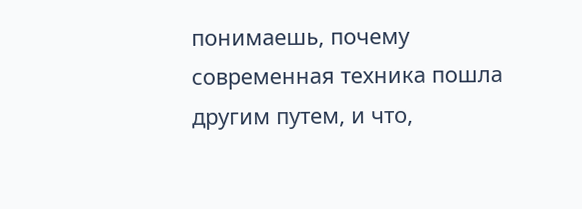понимаешь, почему современная техника пошла другим путем, и что,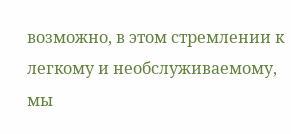возможно, в этом стремлении к легкому и необслуживаемому, мы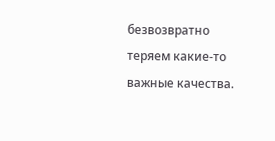безвозвратно теряем какие-то важные качества.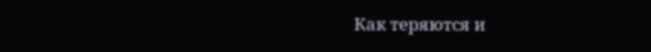Как теряются и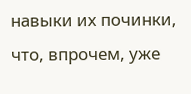навыки их починки, что, впрочем, уже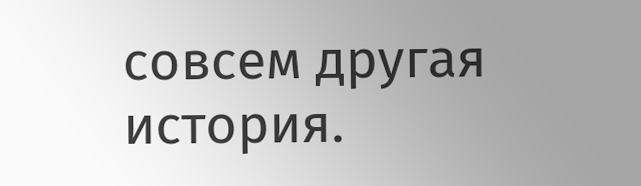совсем другая история.